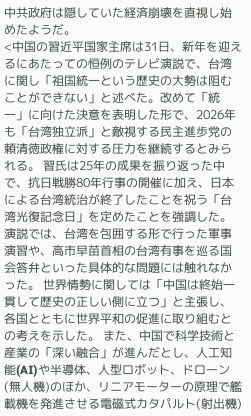中共政府は隠していた経済崩壊を直視し始めたようだ。
<中国の習近平国家主席は31日、新年を迎えるにあたっての恒例のテレビ演説で、台湾に関し「祖国統一という歴史の大勢は阻むことができない」と述べた。改めて「統一」に向けた決意を表明した形で、2026年も「台湾独立派」と敵視する民主進歩党の頼清徳政権に対する圧力を継続するとみられる。 習氏は25年の成果を振り返った中で、抗日戦勝80年行事の開催に加え、日本による台湾統治が終了したことを祝う「台湾光復記念日」を定めたことを強調した。演説では、台湾を包囲する形で行った軍事演習や、高市早苗首相の台湾有事を巡る国会答弁といった具体的な問題には触れなかった。 世界情勢に関しては「中国は終始一貫して歴史の正しい側に立つ」と主張し、各国とともに世界平和の促進に取り組むとの考えを示した。 また、中国で科学技術と産業の「深い融合」が進んだとし、人工知能(AI)や半導体、人型ロボット、ドローン(無人機)のほか、リニアモーターの原理で艦載機を発進させる電磁式カタパルト(射出機)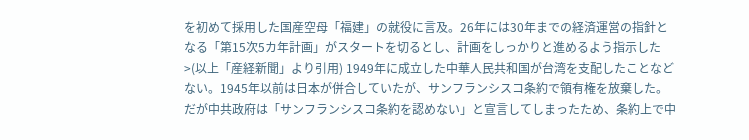を初めて採用した国産空母「福建」の就役に言及。26年には30年までの経済運営の指針となる「第15次5カ年計画」がスタートを切るとし、計画をしっかりと進めるよう指示した>(以上「産経新聞」より引用) 1949年に成立した中華人民共和国が台湾を支配したことなどない。1945年以前は日本が併合していたが、サンフランシスコ条約で領有権を放棄した。だが中共政府は「サンフランシスコ条約を認めない」と宣言してしまったため、条約上で中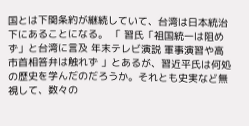国とは下関条約が継続していて、台湾は日本統治下にあることになる。 「 習氏「祖国統一は阻めず」と台湾に言及 年末テレビ演説 軍事演習や高市首相答弁は触れず 」とあるが、習近平氏は何処の歴史を学んだのだろうか。それとも史実など無視して、数々の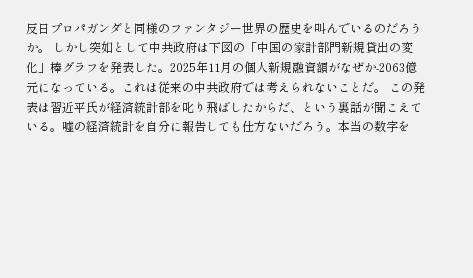反日プロパガンダと同様のファンタジー世界の歴史を叫んでいるのだろうか。 しかし突如として中共政府は下図の「中国の家計部門新規貸出の変化」棒グラフを発表した。2025年11月の個人新規融資額がなぜか-2063億元になっている。これは従来の中共政府では考えられないことだ。 この発表は習近平氏が経済統計部を叱り飛ばしたからだ、という裏話が聞こえている。嘘の経済統計を自分に報告しても仕方ないだろう。本当の数字を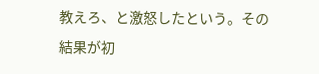教えろ、と激怒したという。その結果が初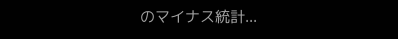のマイナス統計...